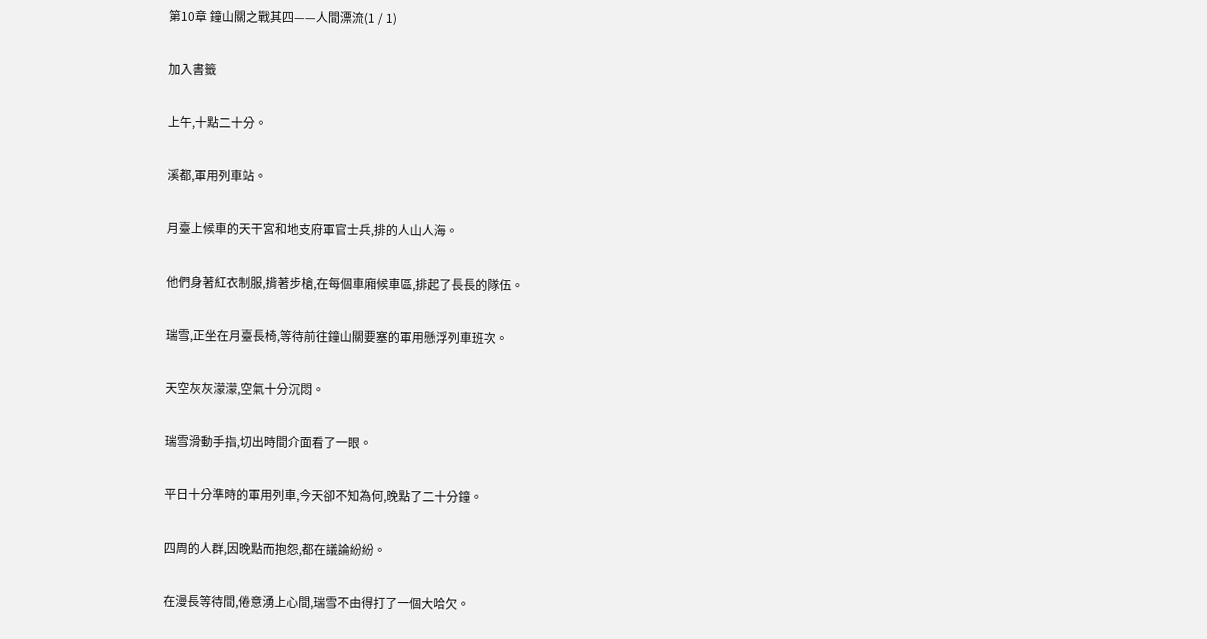第10章 鐘山關之戰其四——人間漂流(1 / 1)

加入書籤

上午,十點二十分。

溪都,軍用列車站。

月臺上候車的天干宮和地支府軍官士兵,排的人山人海。

他們身著紅衣制服,揹著步槍,在每個車廂候車區,排起了長長的隊伍。

瑞雪,正坐在月臺長椅,等待前往鐘山關要塞的軍用懸浮列車班次。

天空灰灰濛濛,空氣十分沉悶。

瑞雪滑動手指,切出時間介面看了一眼。

平日十分準時的軍用列車,今天卻不知為何,晚點了二十分鐘。

四周的人群,因晚點而抱怨,都在議論紛紛。

在漫長等待間,倦意湧上心間,瑞雪不由得打了一個大哈欠。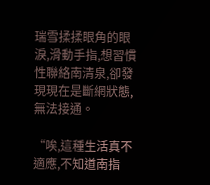瑞雪揉揉眼角的眼淚,滑動手指,想習慣性聯絡南清泉,卻發現現在是斷網狀態,無法接通。

“唉,這種生活真不適應,不知道南指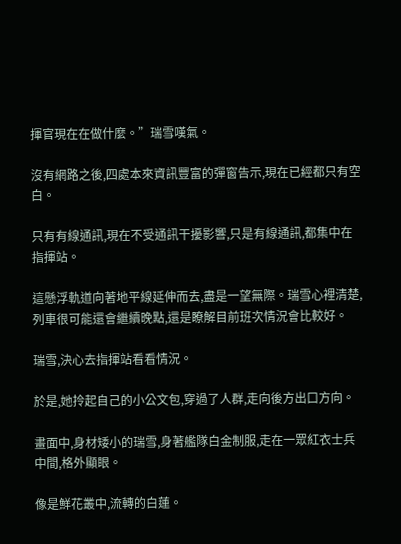揮官現在在做什麼。”瑞雪嘆氣。

沒有網路之後,四處本來資訊豐富的彈窗告示,現在已經都只有空白。

只有有線通訊,現在不受通訊干擾影響,只是有線通訊,都集中在指揮站。

這懸浮軌道向著地平線延伸而去,盡是一望無際。瑞雪心裡清楚,列車很可能還會繼續晚點,還是瞭解目前班次情況會比較好。

瑞雪,決心去指揮站看看情況。

於是,她拎起自己的小公文包,穿過了人群,走向後方出口方向。

畫面中,身材矮小的瑞雪,身著艦隊白金制服,走在一眾紅衣士兵中間,格外顯眼。

像是鮮花叢中,流轉的白蓮。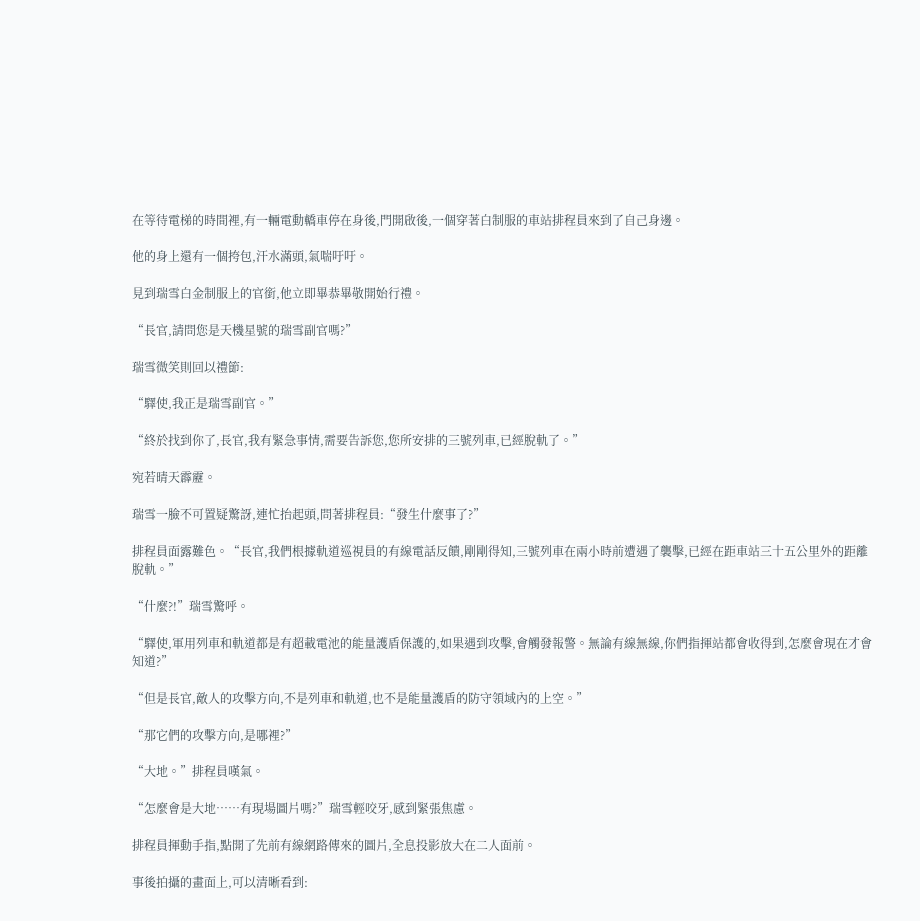在等待電梯的時間裡,有一輛電動轎車停在身後,門開啟後,一個穿著白制服的車站排程員來到了自己身邊。

他的身上還有一個挎包,汗水滿頭,氣喘吁吁。

見到瑞雪白金制服上的官銜,他立即畢恭畢敬開始行禮。

“長官,請問您是天機星號的瑞雪副官嗎?”

瑞雪微笑則回以禮節:

“驛使,我正是瑞雪副官。”

“終於找到你了,長官,我有緊急事情,需要告訴您,您所安排的三號列車,已經脫軌了。”

宛若晴天霹靂。

瑞雪一臉不可置疑驚訝,連忙抬起頭,問著排程員:“發生什麼事了?”

排程員面露難色。“長官,我們根據軌道巡視員的有線電話反饋,剛剛得知,三號列車在兩小時前遭遇了襲擊,已經在距車站三十五公里外的距離脫軌。”

“什麼?!”瑞雪驚呼。

“驛使,軍用列車和軌道都是有超載電池的能量護盾保護的,如果遇到攻擊,會觸發報警。無論有線無線,你們指揮站都會收得到,怎麼會現在才會知道?”

“但是長官,敵人的攻擊方向,不是列車和軌道,也不是能量護盾的防守領域內的上空。”

“那它們的攻擊方向,是哪裡?”

“大地。”排程員嘆氣。

“怎麼會是大地……有現場圖片嗎?”瑞雪輕咬牙,感到緊張焦慮。

排程員揮動手指,點開了先前有線網路傳來的圖片,全息投影放大在二人面前。

事後拍攝的畫面上,可以清晰看到: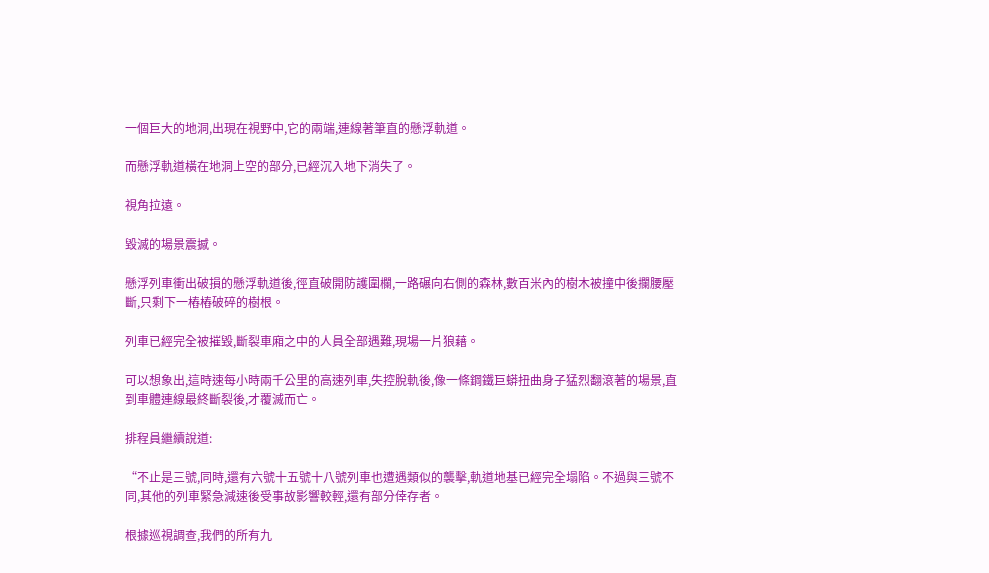一個巨大的地洞,出現在視野中,它的兩端,連線著筆直的懸浮軌道。

而懸浮軌道橫在地洞上空的部分,已經沉入地下消失了。

視角拉遠。

毀滅的場景震撼。

懸浮列車衝出破損的懸浮軌道後,徑直破開防護圍欄,一路碾向右側的森林,數百米內的樹木被撞中後攔腰壓斷,只剩下一樁樁破碎的樹根。

列車已經完全被摧毀,斷裂車廂之中的人員全部遇難,現場一片狼藉。

可以想象出,這時速每小時兩千公里的高速列車,失控脫軌後,像一條鋼鐵巨蟒扭曲身子猛烈翻滾著的場景,直到車體連線最終斷裂後,才覆滅而亡。

排程員繼續說道:

“不止是三號,同時,還有六號十五號十八號列車也遭遇類似的襲擊,軌道地基已經完全塌陷。不過與三號不同,其他的列車緊急減速後受事故影響較輕,還有部分倖存者。

根據巡視調查,我們的所有九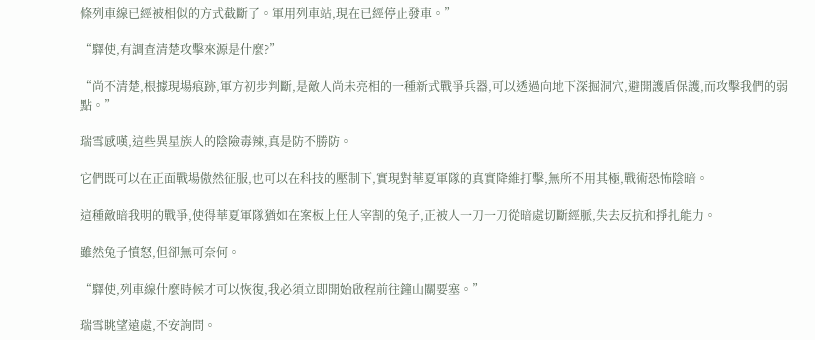條列車線已經被相似的方式截斷了。軍用列車站,現在已經停止發車。”

“驛使,有調查清楚攻擊來源是什麼?”

“尚不清楚,根據現場痕跡,軍方初步判斷,是敵人尚未亮相的一種新式戰爭兵器,可以透過向地下深掘洞穴,避開護盾保護,而攻擊我們的弱點。”

瑞雪感嘆,這些異星族人的陰險毒辣,真是防不勝防。

它們既可以在正面戰場傲然征服,也可以在科技的壓制下,實現對華夏軍隊的真實降維打擊,無所不用其極,戰術恐怖陰暗。

這種敵暗我明的戰爭,使得華夏軍隊猶如在案板上任人宰割的兔子,正被人一刀一刀從暗處切斷經脈,失去反抗和掙扎能力。

雖然兔子憤怒,但卻無可奈何。

“驛使,列車線什麼時候才可以恢復,我必須立即開始啟程前往鐘山關要塞。”

瑞雪眺望遠處,不安詢問。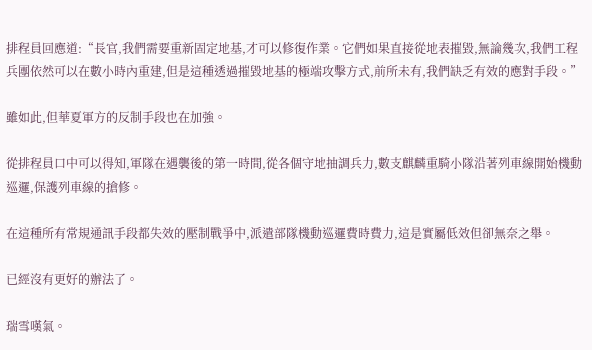排程員回應道:“長官,我們需要重新固定地基,才可以修復作業。它們如果直接從地表摧毀,無論幾次,我們工程兵團依然可以在數小時內重建,但是這種透過摧毀地基的極端攻擊方式,前所未有,我們缺乏有效的應對手段。”

雖如此,但華夏軍方的反制手段也在加強。

從排程員口中可以得知,軍隊在遇襲後的第一時間,從各個守地抽調兵力,數支麒麟重騎小隊沿著列車線開始機動巡邏,保護列車線的搶修。

在這種所有常規通訊手段都失效的壓制戰爭中,派遣部隊機動巡邏費時費力,這是實屬低效但卻無奈之舉。

已經沒有更好的辦法了。

瑞雪嘆氣。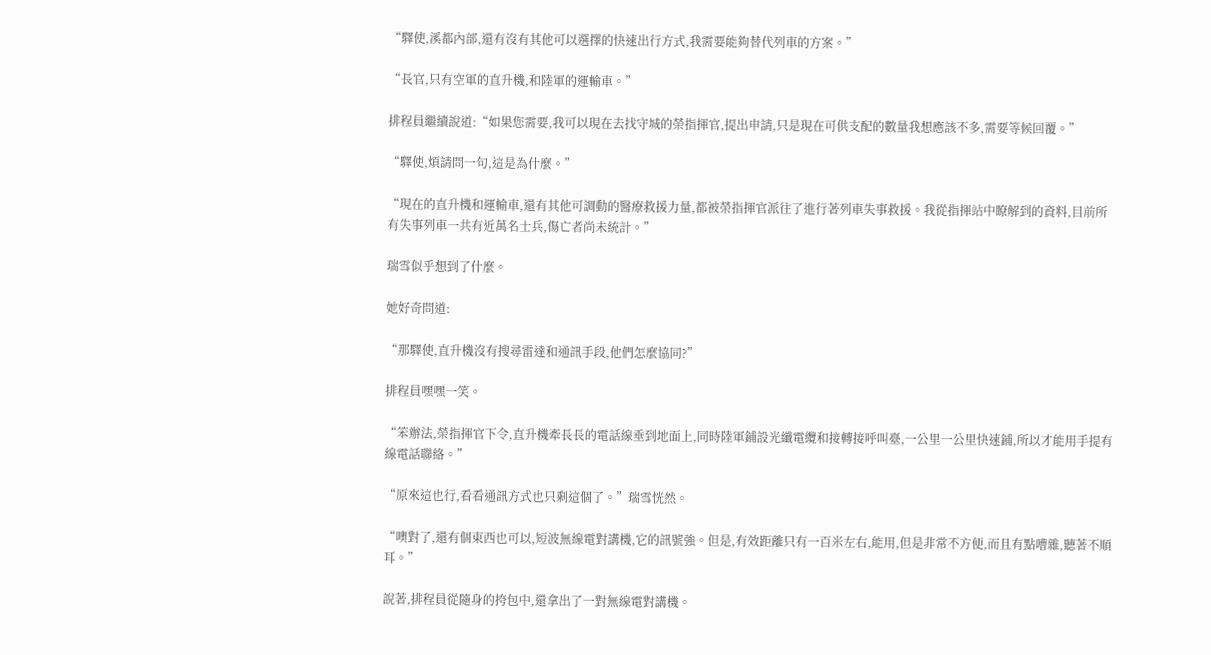“驛使,溪都內部,還有沒有其他可以選擇的快速出行方式,我需要能夠替代列車的方案。”

“長官,只有空軍的直升機,和陸軍的運輸車。”

排程員繼續說道:“如果您需要,我可以現在去找守城的榮指揮官,提出申請,只是現在可供支配的數量我想應該不多,需要等候回覆。”

“驛使,煩請問一句,這是為什麼。”

“現在的直升機和運輸車,還有其他可調動的醫療救援力量,都被榮指揮官派往了進行著列車失事救援。我從指揮站中瞭解到的資料,目前所有失事列車一共有近萬名士兵,傷亡者尚未統計。”

瑞雪似乎想到了什麼。

她好奇問道:

“那驛使,直升機沒有搜尋雷達和通訊手段,他們怎麼協同?”

排程員嘿嘿一笑。

“笨辦法,榮指揮官下令,直升機牽長長的電話線垂到地面上,同時陸軍鋪設光纖電纜和接轉接呼叫臺,一公里一公里快速鋪,所以才能用手提有線電話聯絡。”

“原來這也行,看看通訊方式也只剩這個了。”瑞雪恍然。

“噢對了,還有個東西也可以,短波無線電對講機,它的訊號強。但是,有效距離只有一百米左右,能用,但是非常不方便,而且有點嘈雜,聽著不順耳。”

說著,排程員從隨身的挎包中,還拿出了一對無線電對講機。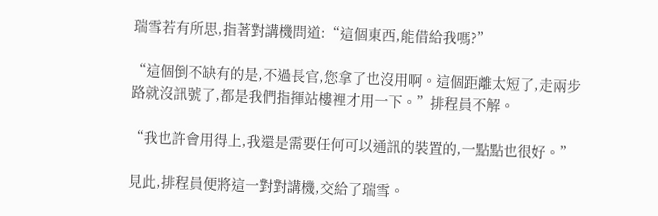瑞雪若有所思,指著對講機問道:“這個東西,能借給我嗎?”

“這個倒不缺有的是,不過長官,您拿了也沒用啊。這個距離太短了,走兩步路就沒訊號了,都是我們指揮站樓裡才用一下。”排程員不解。

“我也許會用得上,我還是需要任何可以通訊的裝置的,一點點也很好。”

見此,排程員便將這一對對講機,交給了瑞雪。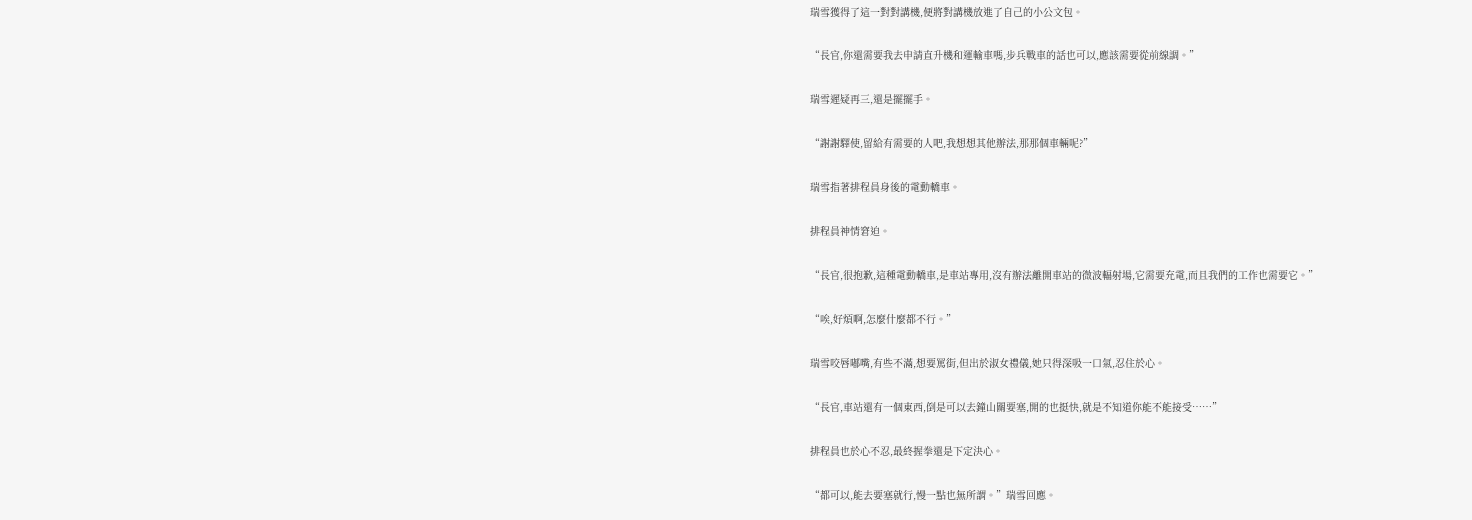瑞雪獲得了這一對對講機,便將對講機放進了自己的小公文包。

“長官,你還需要我去申請直升機和運輸車嗎,步兵戰車的話也可以,應該需要從前線調。”

瑞雪遲疑再三,還是擺擺手。

“謝謝驛使,留給有需要的人吧,我想想其他辦法,那那個車輛呢?”

瑞雪指著排程員身後的電動轎車。

排程員神情窘迫。

“長官,很抱歉,這種電動轎車,是車站專用,沒有辦法離開車站的微波輻射場,它需要充電,而且我們的工作也需要它。”

“唉,好煩啊,怎麼什麼都不行。”

瑞雪咬唇嘟嘴,有些不滿,想要罵街,但出於淑女禮儀,她只得深吸一口氣,忍住於心。

“長官,車站還有一個東西,倒是可以去鐘山關要塞,開的也挺快,就是不知道你能不能接受……”

排程員也於心不忍,最終握拳還是下定決心。

“都可以,能去要塞就行,慢一點也無所謂。”瑞雪回應。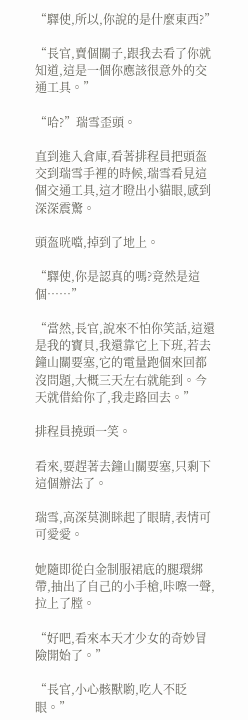“驛使,所以,你說的是什麼東西?”

“長官,賣個關子,跟我去看了你就知道,這是一個你應該很意外的交通工具。”

“哈?”瑞雪歪頭。

直到進入倉庫,看著排程員把頭盔交到瑞雪手裡的時候,瑞雪看見這個交通工具,這才瞪出小貓眼,感到深深震驚。

頭盔咣噹,掉到了地上。

“驛使,你是認真的嗎?竟然是這個……”

“當然,長官,說來不怕你笑話,這還是我的寶貝,我還靠它上下班,若去鐘山關要塞,它的電量跑個來回都沒問題,大概三天左右就能到。今天就借給你了,我走路回去。”

排程員撓頭一笑。

看來,要趕著去鐘山關要塞,只剩下這個辦法了。

瑞雪,高深莫測眯起了眼睛,表情可可愛愛。

她隨即從白金制服裙底的腿環綁帶,抽出了自己的小手槍,咔嚓一聲,拉上了膛。

“好吧,看來本天才少女的奇妙冒險開始了。”

“長官,小心骸獸喲,吃人不眨眼。”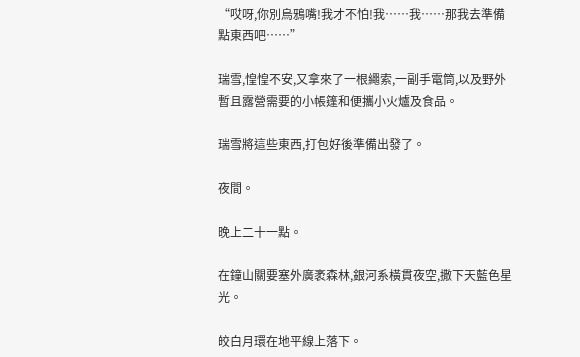“哎呀,你別烏鴉嘴!我才不怕!我……我……那我去準備點東西吧……”

瑞雪,惶惶不安,又拿來了一根繩索,一副手電筒,以及野外暫且露營需要的小帳篷和便攜小火爐及食品。

瑞雪將這些東西,打包好後準備出發了。

夜間。

晚上二十一點。

在鐘山關要塞外廣袤森林,銀河系橫貫夜空,撒下天藍色星光。

皎白月環在地平線上落下。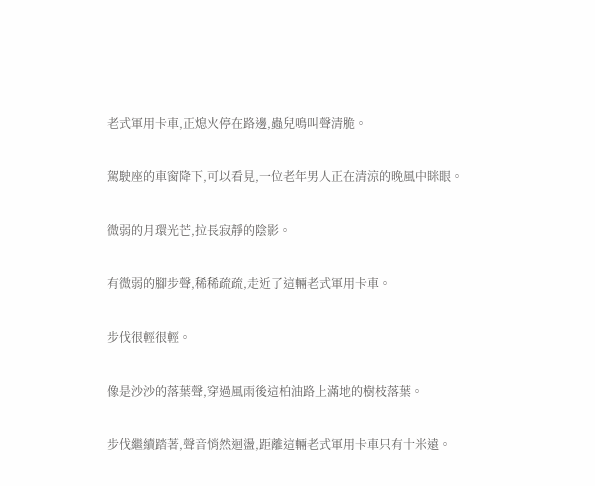老式軍用卡車,正熄火停在路邊,蟲兒鳴叫聲清脆。

駕駛座的車窗降下,可以看見,一位老年男人正在清涼的晚風中眯眼。

微弱的月環光芒,拉長寂靜的陰影。

有微弱的腳步聲,稀稀疏疏,走近了這輛老式軍用卡車。

步伐很輕很輕。

像是沙沙的落葉聲,穿過風雨後這柏油路上滿地的樹枝落葉。

步伐繼續踏著,聲音悄然迴盪,距離這輛老式軍用卡車只有十米遠。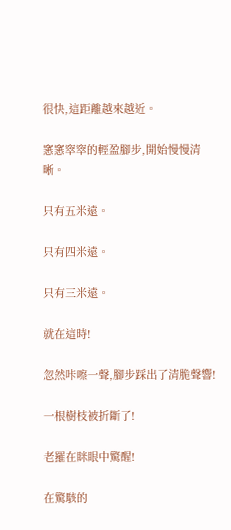很快,這距離越來越近。

窸窸窣窣的輕盈腳步,開始慢慢清晰。

只有五米遠。

只有四米遠。

只有三米遠。

就在這時!

忽然咔嚓一聲,腳步踩出了清脆聲響!

一根樹枝被折斷了!

老羅在眯眼中驚醒!

在驚駭的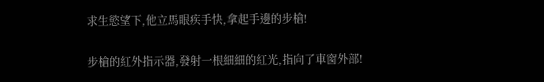求生慾望下,他立馬眼疾手快,拿起手邊的步槍!

步槍的紅外指示器,發射一根細細的紅光,指向了車窗外部!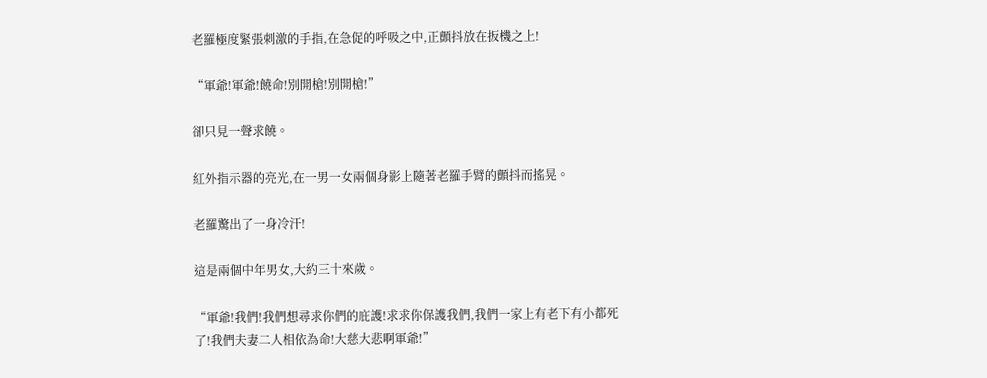老羅極度緊張刺激的手指,在急促的呼吸之中,正顫抖放在扳機之上!

“軍爺!軍爺!饒命!別開槍!別開槍!”

卻只見一聲求饒。

紅外指示器的亮光,在一男一女兩個身影上隨著老羅手臂的顫抖而搖晃。

老羅驚出了一身冷汗!

這是兩個中年男女,大約三十來歲。

“軍爺!我們!我們想尋求你們的庇護!求求你保護我們,我們一家上有老下有小都死了!我們夫妻二人相依為命!大慈大悲啊軍爺!”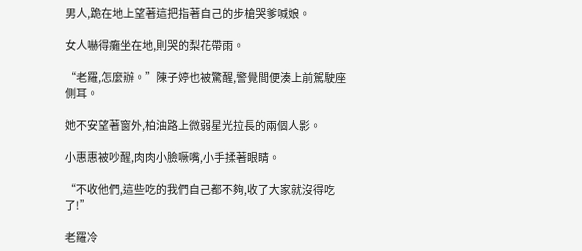男人,跪在地上望著這把指著自己的步槍哭爹喊娘。

女人嚇得癱坐在地,則哭的梨花帶雨。

“老羅,怎麼辦。”陳子婷也被驚醒,警覺間便湊上前駕駛座側耳。

她不安望著窗外,柏油路上微弱星光拉長的兩個人影。

小惠惠被吵醒,肉肉小臉噘嘴,小手揉著眼睛。

“不收他們,這些吃的我們自己都不夠,收了大家就沒得吃了!”

老羅冷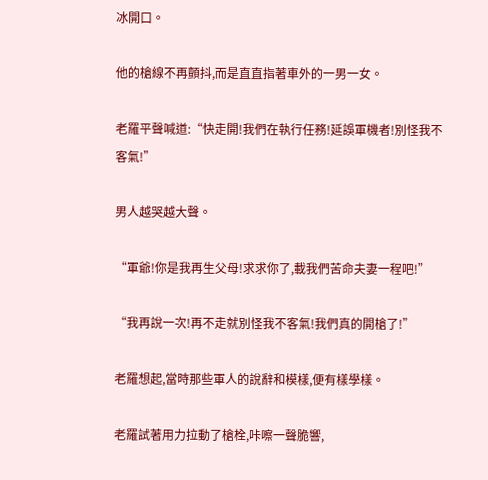冰開口。

他的槍線不再顫抖,而是直直指著車外的一男一女。

老羅平聲喊道:“快走開!我們在執行任務!延誤軍機者!別怪我不客氣!”

男人越哭越大聲。

“軍爺!你是我再生父母!求求你了,載我們苦命夫妻一程吧!”

“我再說一次!再不走就別怪我不客氣!我們真的開槍了!”

老羅想起,當時那些軍人的說辭和模樣,便有樣學樣。

老羅試著用力拉動了槍栓,咔嚓一聲脆響,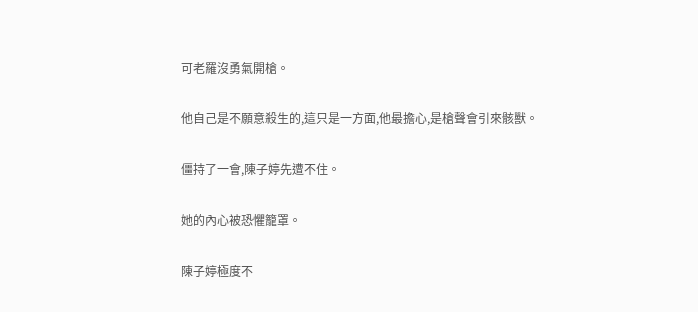可老羅沒勇氣開槍。

他自己是不願意殺生的,這只是一方面,他最擔心,是槍聲會引來骸獸。

僵持了一會,陳子婷先遭不住。

她的內心被恐懼籠罩。

陳子婷極度不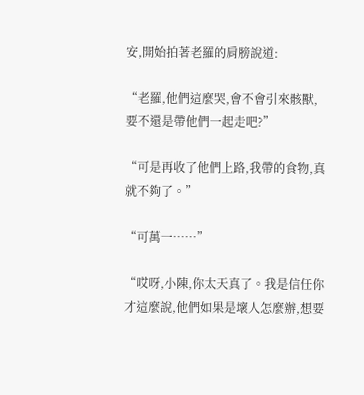安,開始拍著老羅的肩膀說道:

“老羅,他們這麼哭,會不會引來骸獸,要不還是帶他們一起走吧?”

“可是再收了他們上路,我帶的食物,真就不夠了。”

“可萬一……”

“哎呀,小陳,你太天真了。我是信任你才這麼說,他們如果是壞人怎麼辦,想要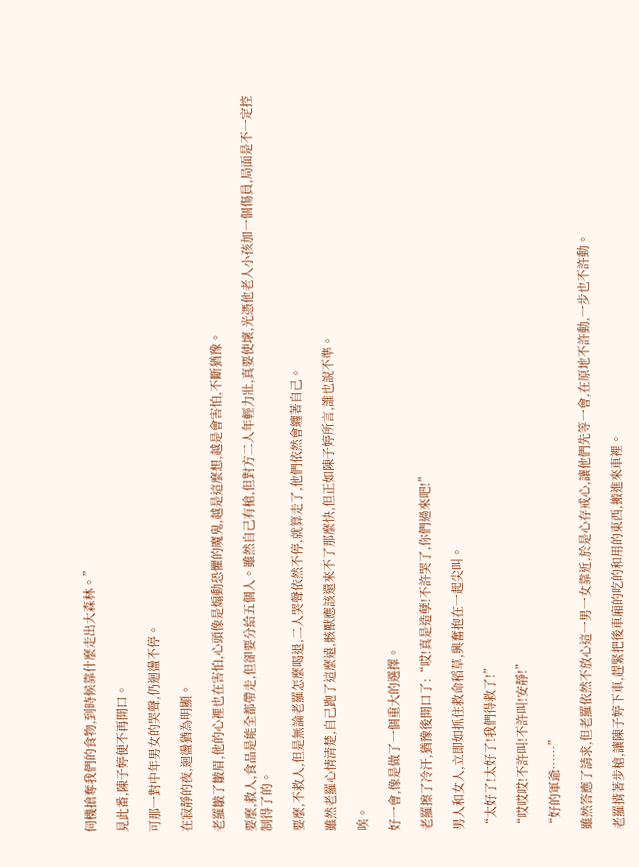伺機搶奪我們的食物,到時候靠什麼走出大森林。”

見此番,陳子婷便不再開口。

可那一對中年男女的哭聲,仍迴盪不停。

在寂靜的夜,迴盪猶為明顯。

老羅皺了皺眉,他的心裡也在害怕,心頭像是煽動恐懼的魔鬼,越是這麼想,越是會害怕,不斷猶豫。

要麼,救人,食品是能全都帶走,但卻要分給五個人。雖然自己有槍,但對方二人年輕力壯,真要使壞,光憑他老人小孩加一個傷員,局面是不一定控制得了的。

要麼,不救人,但是無論老羅怎麼喝退,二人哭聲依然不停,就算走了,他們依然會纏著自己。

雖然老羅心情清楚,自己跑了這麼遠,骸獸應該還來不了那麼快,但正如陳子婷所言,誰也說不準。

唉。

好一會,像是做了一個重大的選擇。

老羅擦了冷汗,猶豫後開口了:“哎!真是造孽!不許哭了,你們過來吧!”

男人和女人,立即如抓住救命稻草,興奮抱在一起尖叫。

“太好了!太好了!我們得救了!”

“哎哎哎!不許叫!不許叫!安靜!”

“好的軍爺……”

雖然答應了請求,但老羅依然不放心這一男一女靠近,於是心存戒心,讓他們先等一會,在原地不許動,一步也不許動。

老羅揹著步槍,讓陳子婷下車,趕緊把後車廂的吃的和用的東西,搬進來車裡。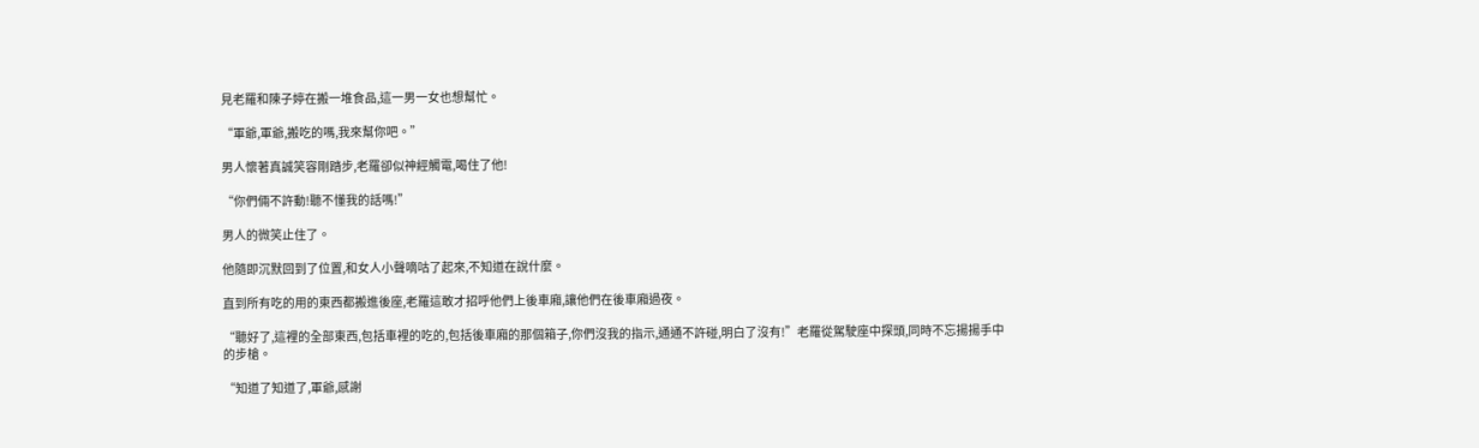見老羅和陳子婷在搬一堆食品,這一男一女也想幫忙。

“軍爺,軍爺,搬吃的嗎,我來幫你吧。”

男人懷著真誠笑容剛踏步,老羅卻似神經觸電,喝住了他!

“你們倆不許動!聽不懂我的話嗎!”

男人的微笑止住了。

他隨即沉默回到了位置,和女人小聲嘀咕了起來,不知道在說什麼。

直到所有吃的用的東西都搬進後座,老羅這敢才招呼他們上後車廂,讓他們在後車廂過夜。

“聽好了,這裡的全部東西,包括車裡的吃的,包括後車廂的那個箱子,你們沒我的指示,通通不許碰,明白了沒有!”老羅從駕駛座中探頭,同時不忘揚揚手中的步槍。

“知道了知道了,軍爺,感謝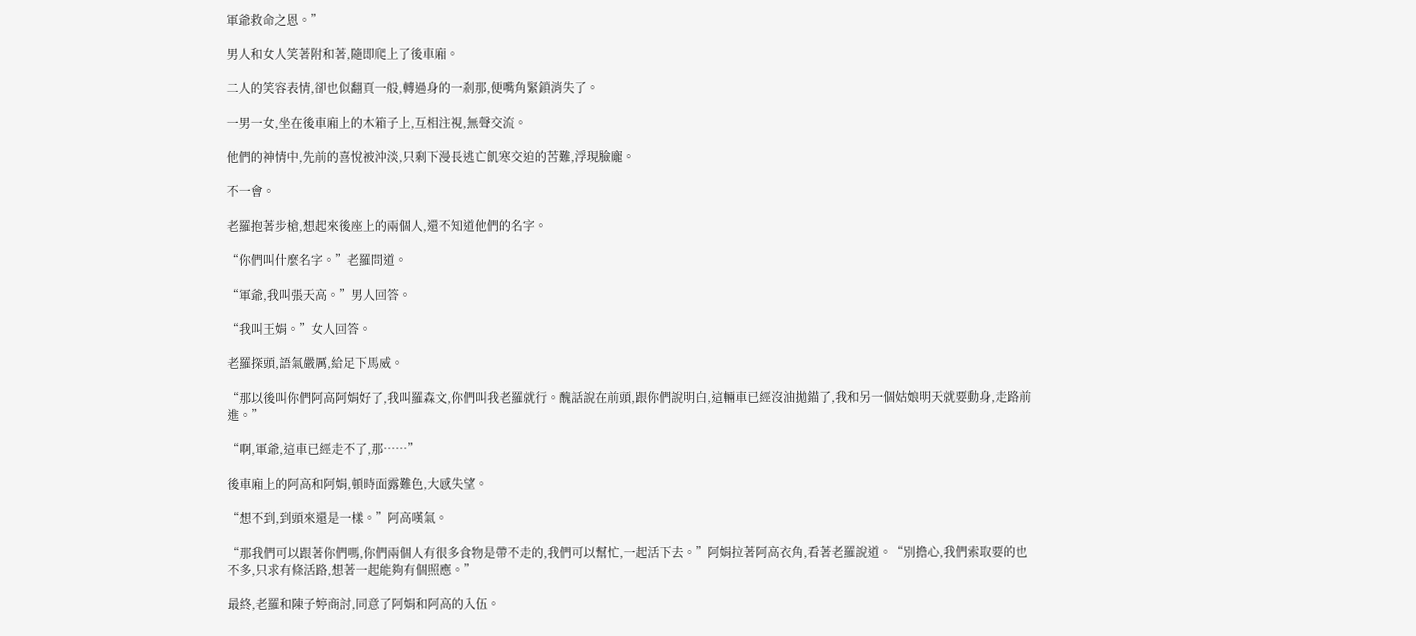軍爺救命之恩。”

男人和女人笑著附和著,隨即爬上了後車廂。

二人的笑容表情,卻也似翻頁一般,轉過身的一剎那,便嘴角緊鎖消失了。

一男一女,坐在後車廂上的木箱子上,互相注視,無聲交流。

他們的神情中,先前的喜悅被沖淡,只剩下漫長逃亡飢寒交迫的苦難,浮現臉龐。

不一會。

老羅抱著步槍,想起來後座上的兩個人,還不知道他們的名字。

“你們叫什麼名字。”老羅問道。

“軍爺,我叫張天高。”男人回答。

“我叫王娟。”女人回答。

老羅探頭,語氣嚴厲,給足下馬威。

“那以後叫你們阿高阿娟好了,我叫羅森文,你們叫我老羅就行。醜話說在前頭,跟你們說明白,這輛車已經沒油拋錨了,我和另一個姑娘明天就要動身,走路前進。”

“啊,軍爺,這車已經走不了,那……”

後車廂上的阿高和阿娟,頓時面露難色,大感失望。

“想不到,到頭來還是一樣。”阿高嘆氣。

“那我們可以跟著你們嗎,你們兩個人有很多食物是帶不走的,我們可以幫忙,一起活下去。”阿娟拉著阿高衣角,看著老羅說道。“別擔心,我們索取要的也不多,只求有條活路,想著一起能夠有個照應。”

最終,老羅和陳子婷商討,同意了阿娟和阿高的入伍。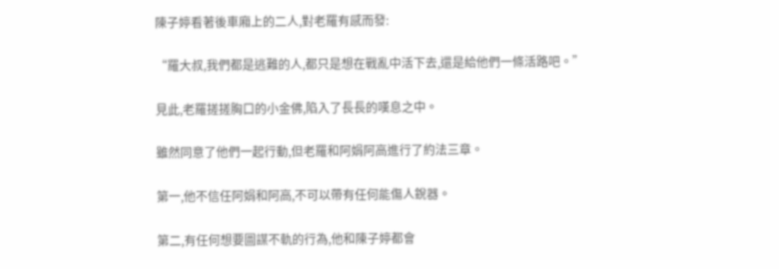陳子婷看著後車廂上的二人,對老羅有感而發:

“羅大叔,我們都是逃難的人,都只是想在戰亂中活下去,還是給他們一條活路吧。”

見此,老羅搓搓胸口的小金佛,陷入了長長的嘆息之中。

雖然同意了他們一起行動,但老羅和阿娟阿高進行了約法三章。

第一,他不信任阿娟和阿高,不可以帶有任何能傷人銳器。

第二,有任何想要圖謀不軌的行為,他和陳子婷都會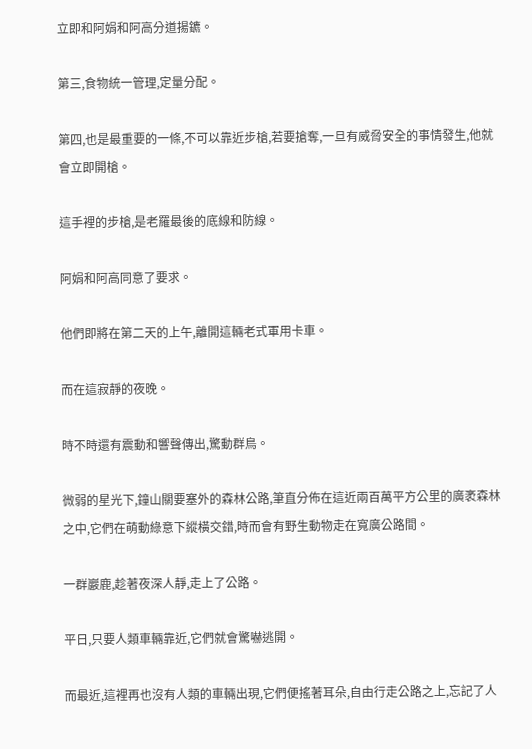立即和阿娟和阿高分道揚鑣。

第三,食物統一管理,定量分配。

第四,也是最重要的一條,不可以靠近步槍,若要搶奪,一旦有威脅安全的事情發生,他就會立即開槍。

這手裡的步槍,是老羅最後的底線和防線。

阿娟和阿高同意了要求。

他們即將在第二天的上午,離開這輛老式軍用卡車。

而在這寂靜的夜晚。

時不時還有震動和響聲傳出,驚動群鳥。

微弱的星光下,鐘山關要塞外的森林公路,筆直分佈在這近兩百萬平方公里的廣袤森林之中,它們在萌動綠意下縱橫交錯,時而會有野生動物走在寬廣公路間。

一群巖鹿,趁著夜深人靜,走上了公路。

平日,只要人類車輛靠近,它們就會驚嚇逃開。

而最近,這裡再也沒有人類的車輛出現,它們便搖著耳朵,自由行走公路之上,忘記了人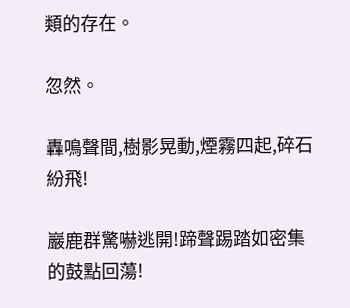類的存在。

忽然。

轟鳴聲間,樹影晃動,煙霧四起,碎石紛飛!

巖鹿群驚嚇逃開!蹄聲踢踏如密集的鼓點回蕩!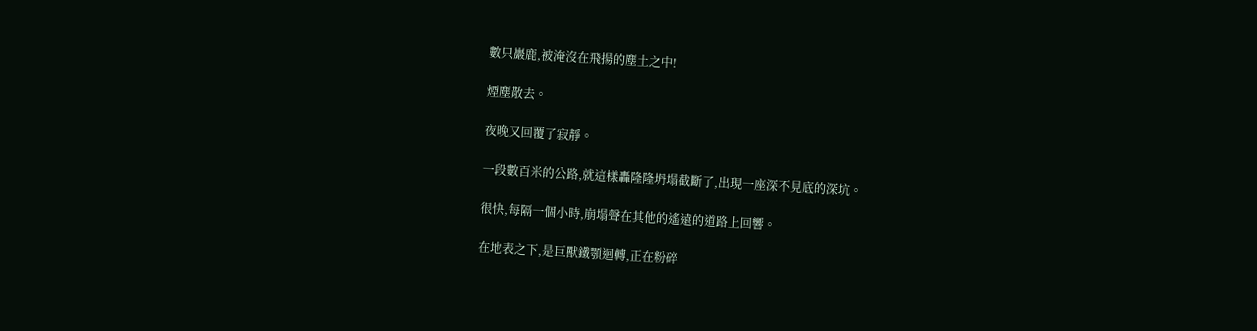數只巖鹿,被淹沒在飛揚的塵土之中!

煙塵散去。

夜晚又回覆了寂靜。

一段數百米的公路,就這樣轟隆隆坍塌截斷了,出現一座深不見底的深坑。

很快,每隔一個小時,崩塌聲在其他的遙遠的道路上回響。

在地表之下,是巨獸鐵顎迴轉,正在粉碎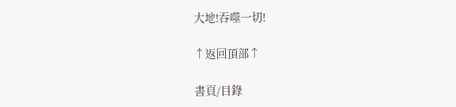大地!吞噬一切!

↑返回頂部↑

書頁/目錄